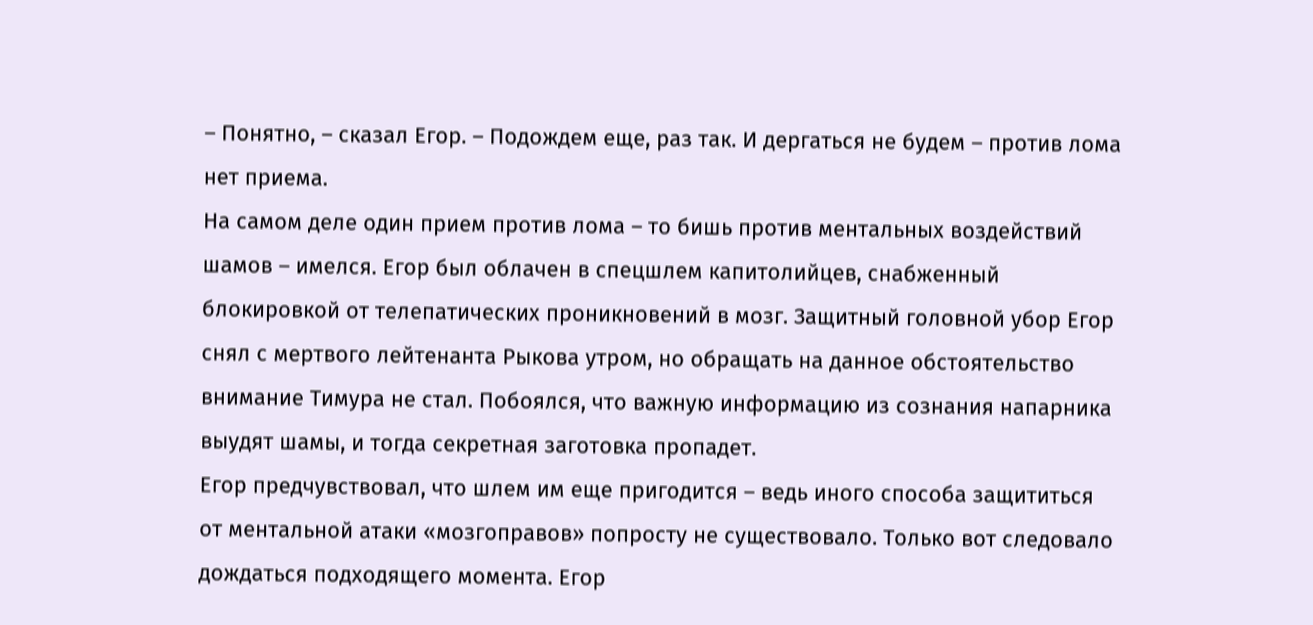– Понятно, – сказал Егор. – Подождем еще, раз так. И дергаться не будем – против лома нет приема.
На самом деле один прием против лома – то бишь против ментальных воздействий шамов – имелся. Егор был облачен в спецшлем капитолийцев, снабженный блокировкой от телепатических проникновений в мозг. Защитный головной убор Егор снял с мертвого лейтенанта Рыкова утром, но обращать на данное обстоятельство внимание Тимура не стал. Побоялся, что важную информацию из сознания напарника выудят шамы, и тогда секретная заготовка пропадет.
Егор предчувствовал, что шлем им еще пригодится – ведь иного способа защититься от ментальной атаки «мозгоправов» попросту не существовало. Только вот следовало дождаться подходящего момента. Егор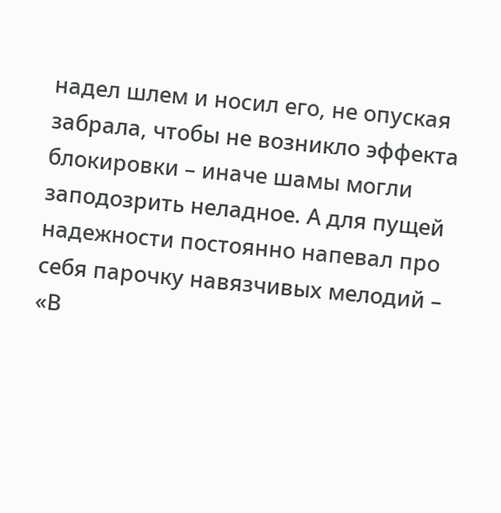надел шлем и носил его, не опуская забрала, чтобы не возникло эффекта блокировки – иначе шамы могли заподозрить неладное. А для пущей надежности постоянно напевал про себя парочку навязчивых мелодий – «В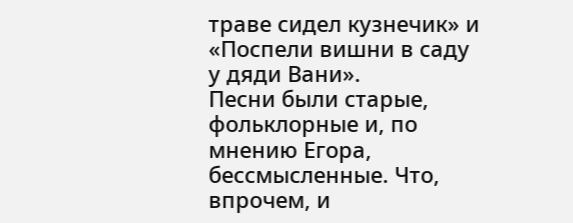траве сидел кузнечик» и «Поспели вишни в саду у дяди Вани».
Песни были старые, фольклорные и, по мнению Егора, бессмысленные. Что, впрочем, и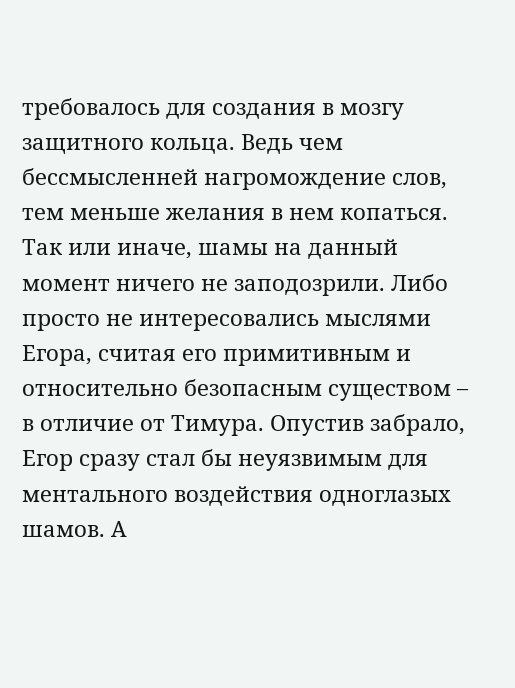требовалось для создания в мозгу защитного кольца. Ведь чем бессмысленней нагромождение слов, тем меньше желания в нем копаться.
Так или иначе, шамы на данный момент ничего не заподозрили. Либо просто не интересовались мыслями Егора, считая его примитивным и относительно безопасным существом – в отличие от Тимура. Опустив забрало, Егор сразу стал бы неуязвимым для ментального воздействия одноглазых шамов. А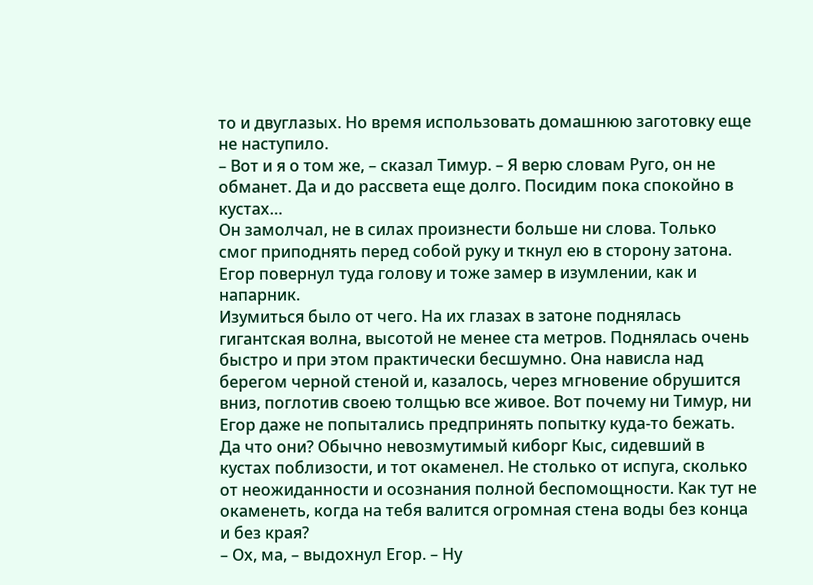то и двуглазых. Но время использовать домашнюю заготовку еще не наступило.
– Вот и я о том же, – сказал Тимур. – Я верю словам Руго, он не обманет. Да и до рассвета еще долго. Посидим пока спокойно в кустах…
Он замолчал, не в силах произнести больше ни слова. Только смог приподнять перед собой руку и ткнул ею в сторону затона. Егор повернул туда голову и тоже замер в изумлении, как и напарник.
Изумиться было от чего. На их глазах в затоне поднялась гигантская волна, высотой не менее ста метров. Поднялась очень быстро и при этом практически бесшумно. Она нависла над берегом черной стеной и, казалось, через мгновение обрушится вниз, поглотив своею толщью все живое. Вот почему ни Тимур, ни Егор даже не попытались предпринять попытку куда-то бежать.
Да что они? Обычно невозмутимый киборг Кыс, сидевший в кустах поблизости, и тот окаменел. Не столько от испуга, сколько от неожиданности и осознания полной беспомощности. Как тут не окаменеть, когда на тебя валится огромная стена воды без конца и без края?
– Ох, ма, – выдохнул Егор. – Ну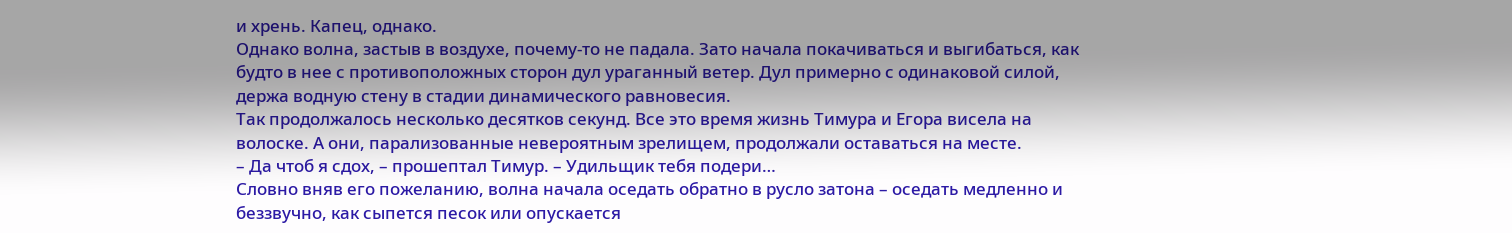и хрень. Капец, однако.
Однако волна, застыв в воздухе, почему-то не падала. Зато начала покачиваться и выгибаться, как будто в нее с противоположных сторон дул ураганный ветер. Дул примерно с одинаковой силой, держа водную стену в стадии динамического равновесия.
Так продолжалось несколько десятков секунд. Все это время жизнь Тимура и Егора висела на волоске. А они, парализованные невероятным зрелищем, продолжали оставаться на месте.
– Да чтоб я сдох, – прошептал Тимур. – Удильщик тебя подери…
Словно вняв его пожеланию, волна начала оседать обратно в русло затона – оседать медленно и беззвучно, как сыпется песок или опускается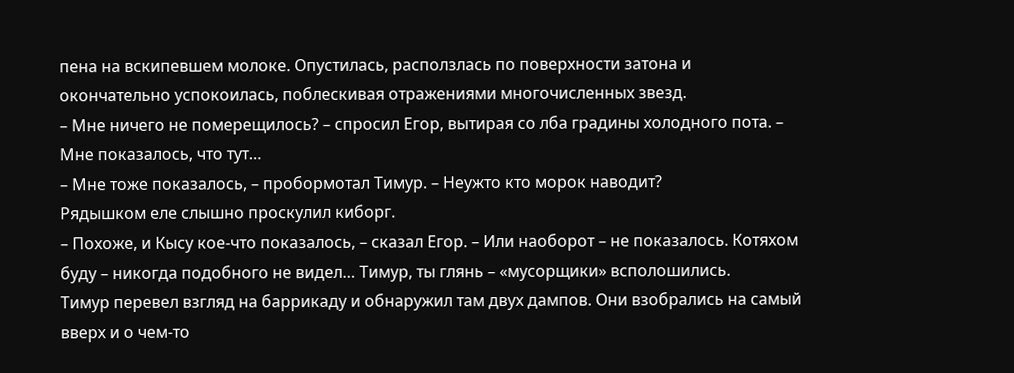пена на вскипевшем молоке. Опустилась, расползлась по поверхности затона и окончательно успокоилась, поблескивая отражениями многочисленных звезд.
– Мне ничего не померещилось? – спросил Егор, вытирая со лба градины холодного пота. – Мне показалось, что тут…
– Мне тоже показалось, – пробормотал Тимур. – Неужто кто морок наводит?
Рядышком еле слышно проскулил киборг.
– Похоже, и Кысу кое-что показалось, – сказал Егор. – Или наоборот – не показалось. Котяхом буду – никогда подобного не видел… Тимур, ты глянь – «мусорщики» всполошились.
Тимур перевел взгляд на баррикаду и обнаружил там двух дампов. Они взобрались на самый вверх и о чем-то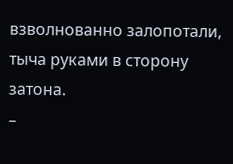взволнованно залопотали, тыча руками в сторону затона.
–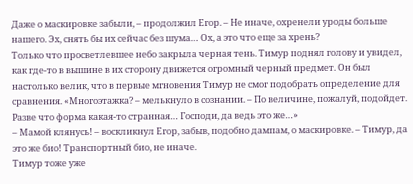Даже о маскировке забыли, – продолжил Егор. – Не иначе, охренели уроды больше нашего. Эх, снять бы их сейчас без шума… Ох, а это что еще за хрень?
Только что просветлевшее небо закрыла черная тень. Тимур поднял голову и увидел, как где-то в вышине в их сторону движется огромный черный предмет. Он был настолько велик, что в первые мгновения Тимур не смог подобрать определение для сравнения. «Многоэтажка? – мелькнуло в сознании. – По величине, пожалуй, подойдет. Разве что форма какая-то странная… Господи, да ведь это же…»
– Мамой клянусь! – воскликнул Егор, забыв, подобно дампам, о маскировке. – Тимур, да это же био! Транспортный био, не иначе.
Тимур тоже уже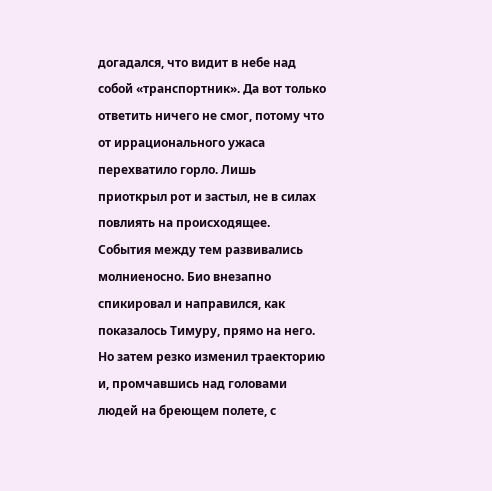догадался, что видит в небе над собой «транспортник». Да вот только ответить ничего не смог, потому что от иррационального ужаса перехватило горло. Лишь приоткрыл рот и застыл, не в силах повлиять на происходящее.
События между тем развивались молниеносно. Био внезапно спикировал и направился, как показалось Тимуру, прямо на него. Но затем резко изменил траекторию и, промчавшись над головами людей на бреющем полете, с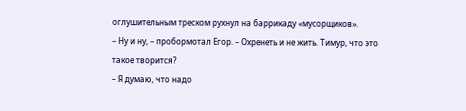оглушительным треском рухнул на баррикаду «мусорщиков».
– Ну и ну, – пробормотал Егор. – Охренеть и не жить. Тимур, что это такое творится?
– Я думаю, что надо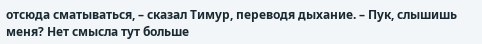отсюда сматываться, – сказал Тимур, переводя дыхание. – Пук, слышишь меня? Нет смысла тут больше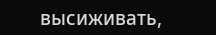высиживать,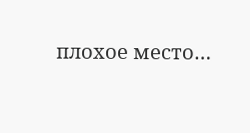плохое место…